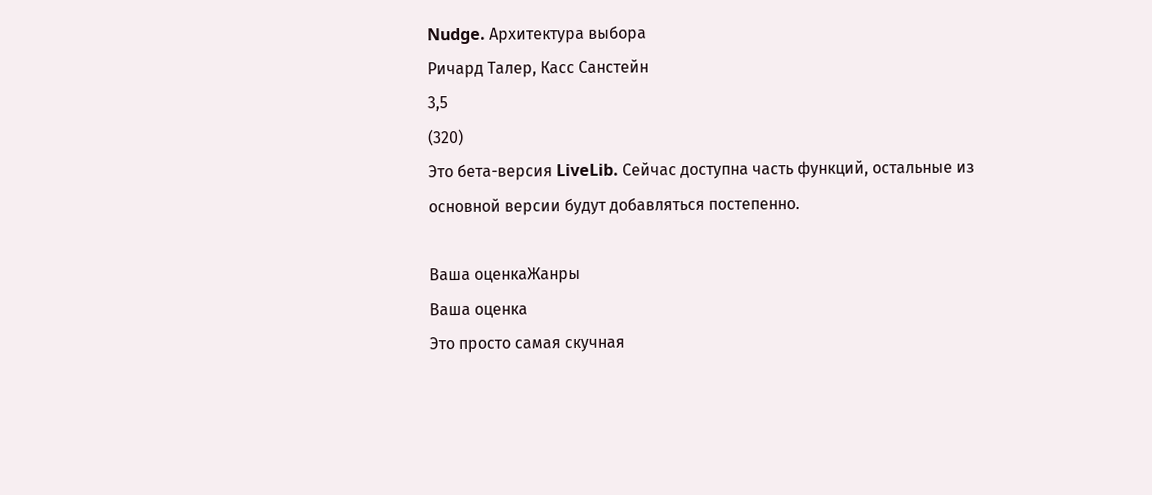Nudge. Архитектура выбора
Ричард Талер, Касс Санстейн
3,5
(320)
Это бета-версия LiveLib. Сейчас доступна часть функций, остальные из основной версии будут добавляться постепенно.

Ваша оценкаЖанры
Ваша оценка
Это просто самая скучная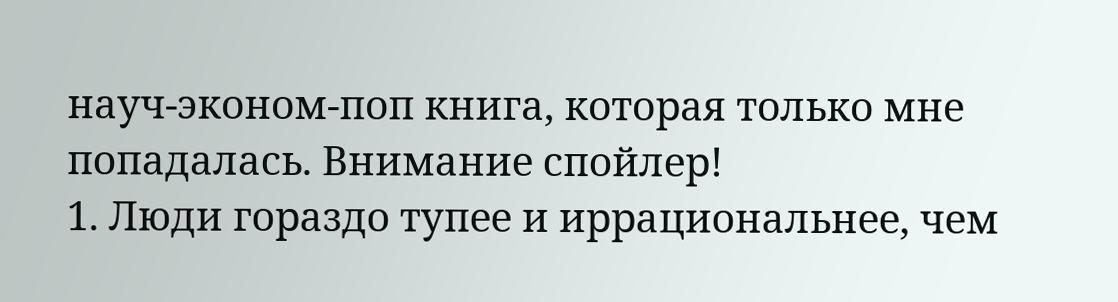науч-эконом-поп книга, которая только мне попадалась. Внимание спойлер!
1. Люди гораздо тупее и иррациональнее, чем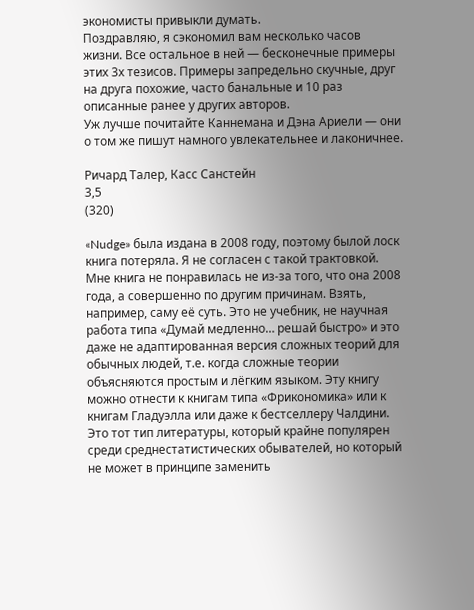экономисты привыкли думать.
Поздравляю, я сэкономил вам несколько часов жизни. Все остальное в ней — бесконечные примеры этих 3х тезисов. Примеры запредельно скучные, друг на друга похожие, часто банальные и 10 раз описанные ранее у других авторов.
Уж лучше почитайте Каннемана и Дэна Ариели — они о том же пишут намного увлекательнее и лаконичнее.

Ричард Талер, Касс Санстейн
3,5
(320)

«Nudge» была издана в 2008 году, поэтому былой лоск книга потеряла. Я не согласен с такой трактовкой. Мне книга не понравилась не из-за того, что она 2008 года, а совершенно по другим причинам. Взять, например, саму её суть. Это не учебник, не научная работа типа «Думай медленно… решай быстро» и это даже не адаптированная версия сложных теорий для обычных людей, т.е. когда сложные теории объясняются простым и лёгким языком. Эту книгу можно отнести к книгам типа «Фрикономика» или к книгам Гладуэлла или даже к бестселлеру Чалдини. Это тот тип литературы, который крайне популярен среди среднестатистических обывателей, но который не может в принципе заменить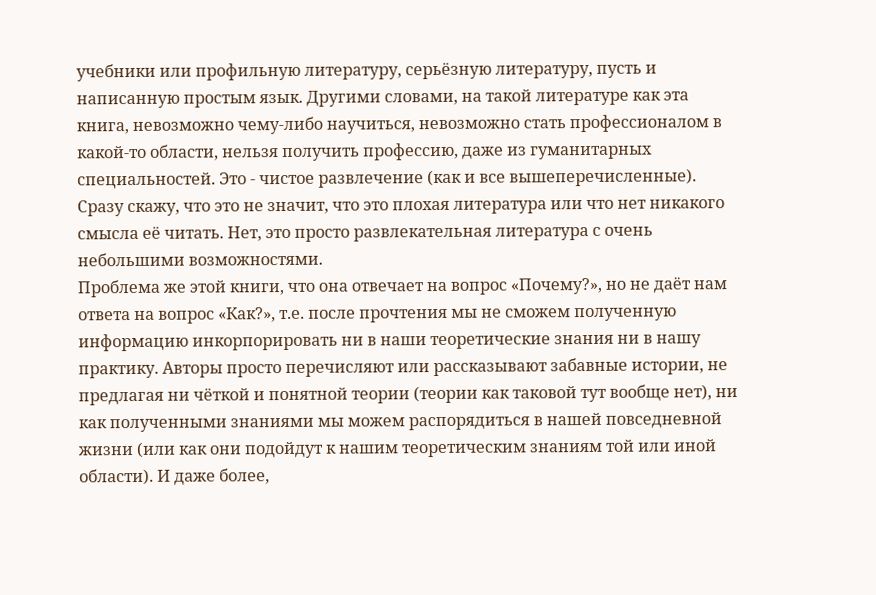учебники или профильную литературу, серьёзную литературу, пусть и написанную простым язык. Другими словами, на такой литературе как эта книга, невозможно чему-либо научиться, невозможно стать профессионалом в какой-то области, нельзя получить профессию, даже из гуманитарных специальностей. Это - чистое развлечение (как и все вышеперечисленные). Сразу скажу, что это не значит, что это плохая литература или что нет никакого смысла её читать. Нет, это просто развлекательная литература с очень небольшими возможностями.
Проблема же этой книги, что она отвечает на вопрос «Почему?», но не даёт нам ответа на вопрос «Как?», т.е. после прочтения мы не сможем полученную информацию инкорпорировать ни в наши теоретические знания ни в нашу практику. Авторы просто перечисляют или рассказывают забавные истории, не предлагая ни чёткой и понятной теории (теории как таковой тут вообще нет), ни как полученными знаниями мы можем распорядиться в нашей повседневной жизни (или как они подойдут к нашим теоретическим знаниям той или иной области). И даже более,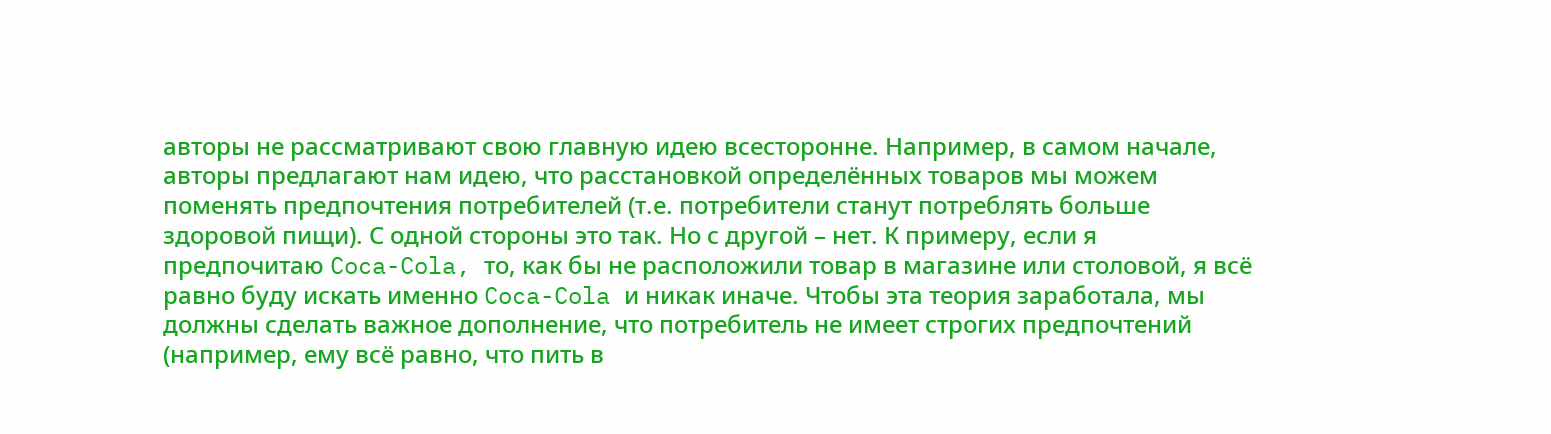авторы не рассматривают свою главную идею всесторонне. Например, в самом начале, авторы предлагают нам идею, что расстановкой определённых товаров мы можем поменять предпочтения потребителей (т.е. потребители станут потреблять больше здоровой пищи). С одной стороны это так. Но с другой – нет. К примеру, если я предпочитаю Coca-Cola, то, как бы не расположили товар в магазине или столовой, я всё равно буду искать именно Coca-Cola и никак иначе. Чтобы эта теория заработала, мы должны сделать важное дополнение, что потребитель не имеет строгих предпочтений (например, ему всё равно, что пить в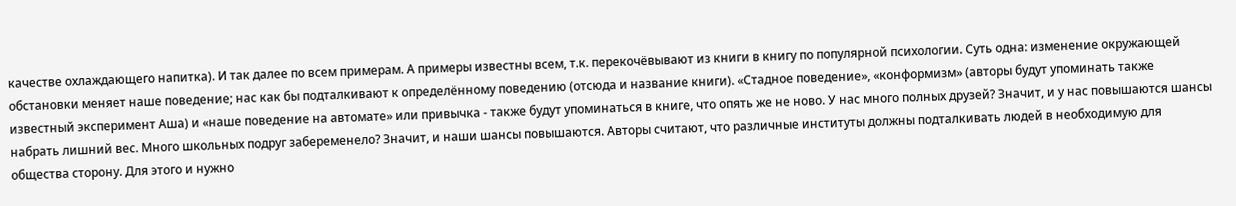качестве охлаждающего напитка). И так далее по всем примерам. А примеры известны всем, т.к. перекочёвывают из книги в книгу по популярной психологии. Суть одна: изменение окружающей обстановки меняет наше поведение; нас как бы подталкивают к определённому поведению (отсюда и название книги). «Стадное поведение», «конформизм» (авторы будут упоминать также известный эксперимент Аша) и «наше поведение на автомате» или привычка - также будут упоминаться в книге, что опять же не ново. У нас много полных друзей? Значит, и у нас повышаются шансы набрать лишний вес. Много школьных подруг забеременело? Значит, и наши шансы повышаются. Авторы считают, что различные институты должны подталкивать людей в необходимую для общества сторону. Для этого и нужно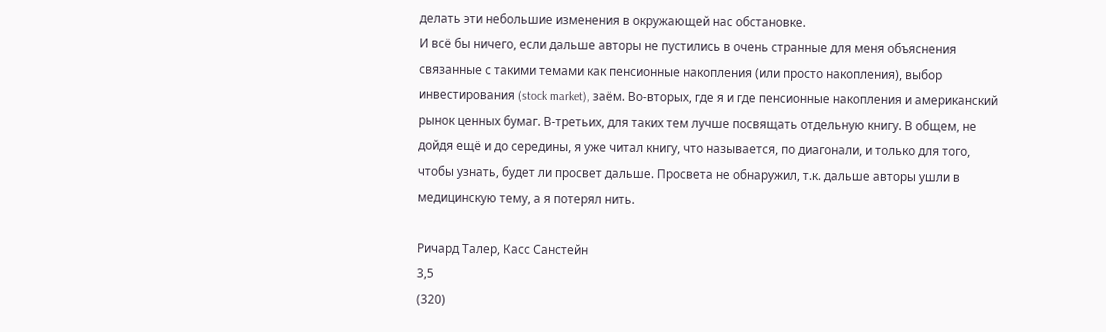делать эти небольшие изменения в окружающей нас обстановке.
И всё бы ничего, если дальше авторы не пустились в очень странные для меня объяснения связанные с такими темами как пенсионные накопления (или просто накопления), выбор инвестирования (stock market), заём. Во-вторых, где я и где пенсионные накопления и американский рынок ценных бумаг. В-третьих, для таких тем лучше посвящать отдельную книгу. В общем, не дойдя ещё и до середины, я уже читал книгу, что называется, по диагонали, и только для того, чтобы узнать, будет ли просвет дальше. Просвета не обнаружил, т.к. дальше авторы ушли в медицинскую тему, а я потерял нить.

Ричард Талер, Касс Санстейн
3,5
(320)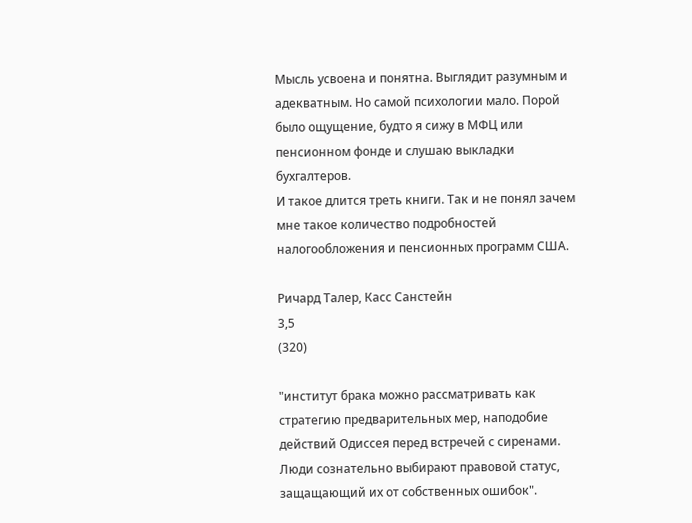Мысль усвоена и понятна. Выглядит разумным и адекватным. Но самой психологии мало. Порой было ощущение, будто я сижу в МФЦ или пенсионном фонде и слушаю выкладки бухгалтеров.
И такое длится треть книги. Так и не понял зачем мне такое количество подробностей налогообложения и пенсионных программ США.

Ричард Талер, Касс Санстейн
3,5
(320)

"институт брака можно рассматривать как стратегию предварительных мер, наподобие действий Одиссея перед встречей с сиренами. Люди сознательно выбирают правовой статус, защащающий их от собственных ошибок".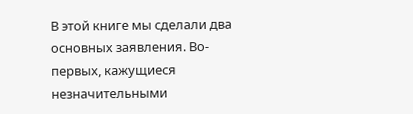В этой книге мы сделали два основных заявления. Во-первых, кажущиеся незначительными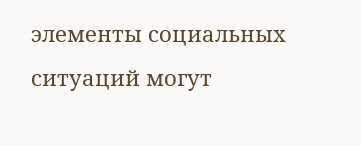элементы социальных ситуаций могут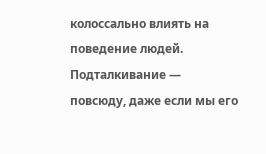колоссально влиять на поведение людей. Подталкивание — повсюду, даже если мы его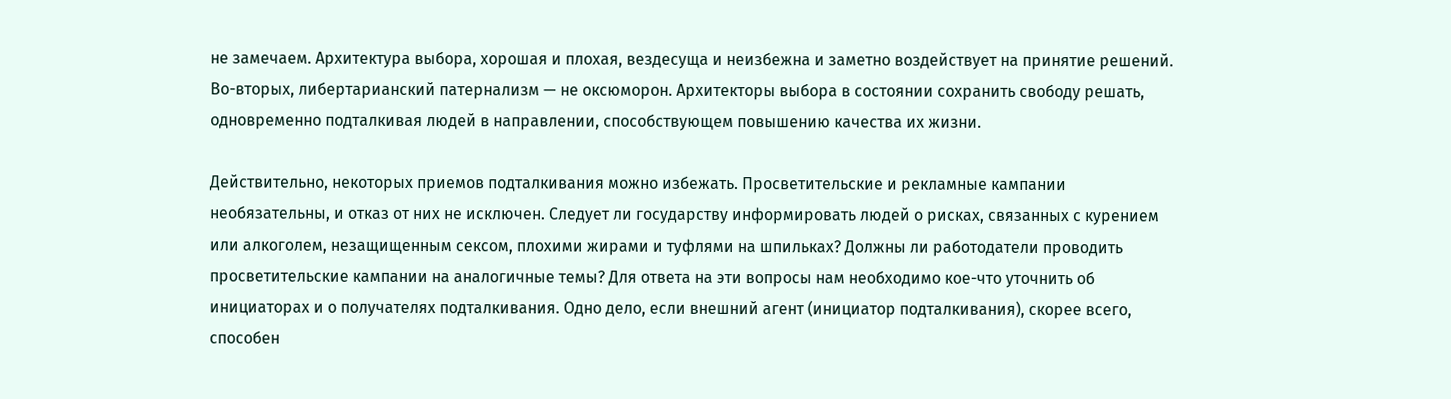не замечаем. Архитектура выбора, хорошая и плохая, вездесуща и неизбежна и заметно воздействует на принятие решений. Во-вторых, либертарианский патернализм — не оксюморон. Архитекторы выбора в состоянии сохранить свободу решать, одновременно подталкивая людей в направлении, способствующем повышению качества их жизни.

Действительно, некоторых приемов подталкивания можно избежать. Просветительские и рекламные кампании необязательны, и отказ от них не исключен. Следует ли государству информировать людей о рисках, связанных с курением или алкоголем, незащищенным сексом, плохими жирами и туфлями на шпильках? Должны ли работодатели проводить просветительские кампании на аналогичные темы? Для ответа на эти вопросы нам необходимо кое-что уточнить об инициаторах и о получателях подталкивания. Одно дело, если внешний агент (инициатор подталкивания), скорее всего, способен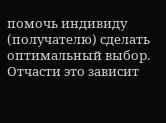помочь индивиду (получателю) сделать оптимальный выбор. Отчасти это зависит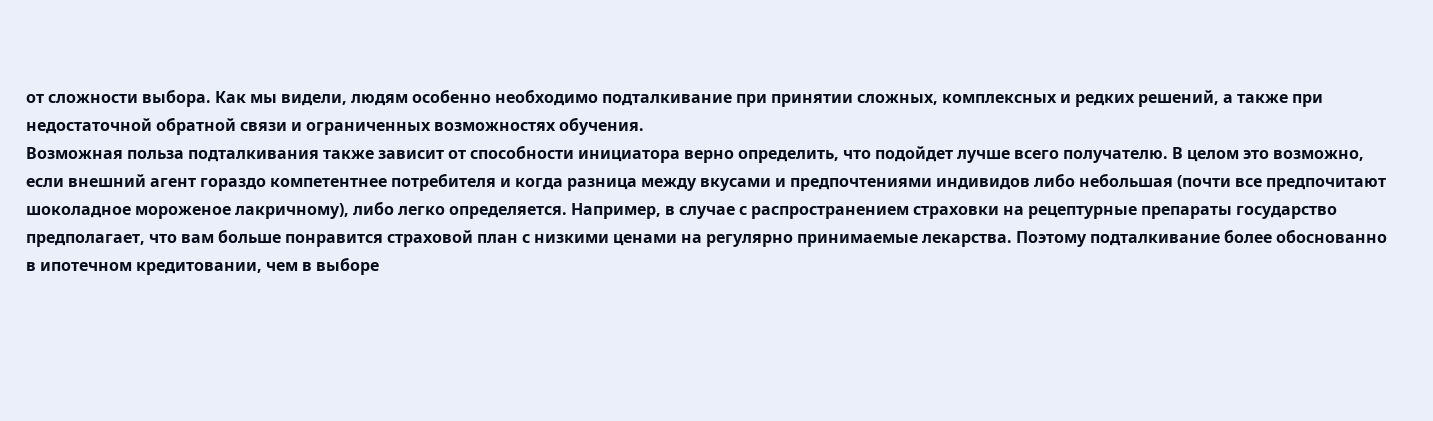от сложности выбора. Как мы видели, людям особенно необходимо подталкивание при принятии сложных, комплексных и редких решений, а также при недостаточной обратной связи и ограниченных возможностях обучения.
Возможная польза подталкивания также зависит от способности инициатора верно определить, что подойдет лучше всего получателю. В целом это возможно, если внешний агент гораздо компетентнее потребителя и когда разница между вкусами и предпочтениями индивидов либо небольшая (почти все предпочитают шоколадное мороженое лакричному), либо легко определяется. Например, в случае с распространением страховки на рецептурные препараты государство предполагает, что вам больше понравится страховой план с низкими ценами на регулярно принимаемые лекарства. Поэтому подталкивание более обоснованно в ипотечном кредитовании, чем в выборе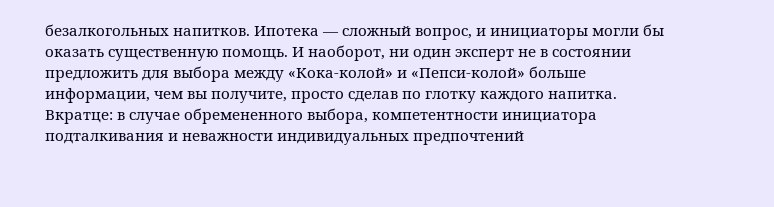безалкогольных напитков. Ипотека — сложный вопрос, и инициаторы могли бы оказать существенную помощь. И наоборот, ни один эксперт не в состоянии предложить для выбора между «Кока-колой» и «Пепси-колой» больше информации, чем вы получите, просто сделав по глотку каждого напитка. Вкратце: в случае обремененного выбора, компетентности инициатора подталкивания и неважности индивидуальных предпочтений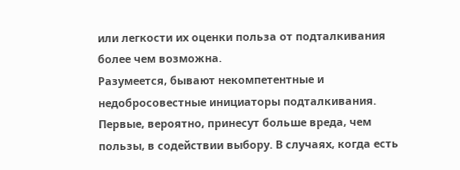или легкости их оценки польза от подталкивания более чем возможна.
Разумеется, бывают некомпетентные и недобросовестные инициаторы подталкивания. Первые, вероятно, принесут больше вреда, чем пользы, в содействии выбору. В случаях, когда есть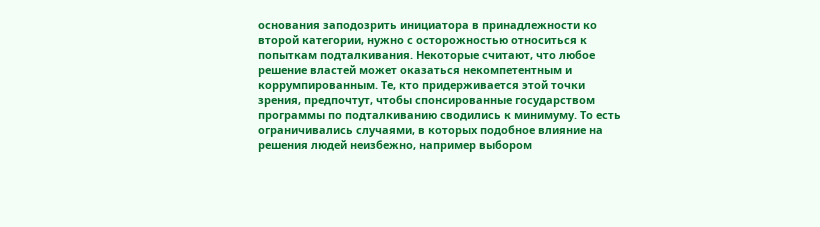основания заподозрить инициатора в принадлежности ко второй категории, нужно с осторожностью относиться к попыткам подталкивания. Некоторые считают, что любое решение властей может оказаться некомпетентным и коррумпированным. Те, кто придерживается этой точки зрения, предпочтут, чтобы спонсированные государством программы по подталкиванию сводились к минимуму. То есть ограничивались случаями, в которых подобное влияние на решения людей неизбежно, например выбором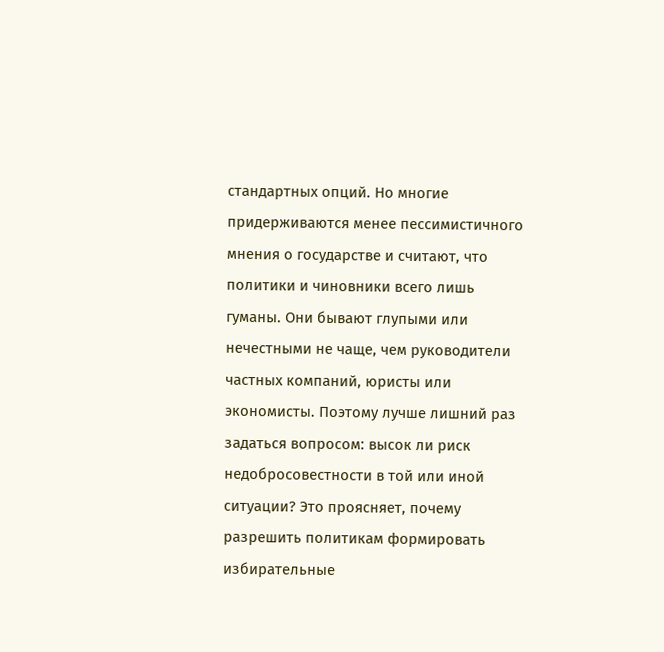стандартных опций. Но многие придерживаются менее пессимистичного мнения о государстве и считают, что политики и чиновники всего лишь гуманы. Они бывают глупыми или нечестными не чаще, чем руководители частных компаний, юристы или экономисты. Поэтому лучше лишний раз задаться вопросом: высок ли риск недобросовестности в той или иной ситуации? Это проясняет, почему разрешить политикам формировать избирательные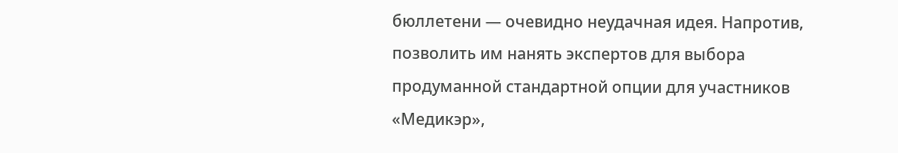бюллетени — очевидно неудачная идея. Напротив, позволить им нанять экспертов для выбора продуманной стандартной опции для участников «Медикэр»,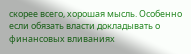скорее всего, хорошая мысль. Особенно если обязать власти докладывать о финансовых вливаниях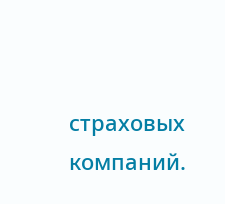страховых компаний.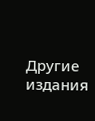Другие издания